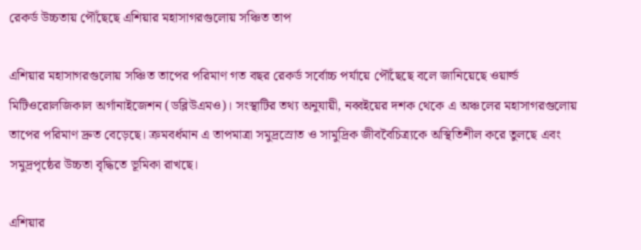রেকর্ড উচ্চতায় পৌঁছেছে এশিয়ার মহাসাগরগুলোয় সঞ্চিত তাপ

এশিয়ার মহাসাগরগুলোয় সঞ্চিত তাপের পরিমাণ গত বছর রেকর্ড সর্বোচ্চ পর্যায়ে পৌঁছেছে বলে জানিয়েছে ওয়ার্ল্ড মিটিওরোলজিকাল অর্গানাইজেশন (ডব্লিউএমও)। সংস্থাটির তথ্য অনুযায়ী, নব্বইয়ের দশক থেকে এ অঞ্চলের মহাসাগরগুলোয় তাপের পরিমাণ দ্রুত বেড়েছে। ক্রমবর্ধমান এ তাপমাত্রা সমুদ্রস্রোত ও সামুদ্রিক জীববৈচিত্র্যকে অস্থিতিশীল করে তুলছে এবং সমুদ্রপৃষ্ঠের উচ্চতা বৃদ্ধিতে ভূমিকা রাখছে।

এশিয়ার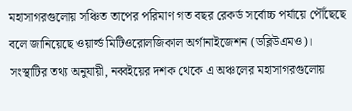মহাসাগরগুলোয় সঞ্চিত তাপের পরিমাণ গত বছর রেকর্ড সর্বোচ্চ পর্যায়ে পৌঁছেছে বলে জানিয়েছে ওয়ার্ল্ড মিটিওরোলজিকাল অর্গানাইজেশন (ডব্লিউএমও)। সংস্থাটির তথ্য অনুযায়ী, নব্বইয়ের দশক থেকে এ অঞ্চলের মহাসাগরগুলোয়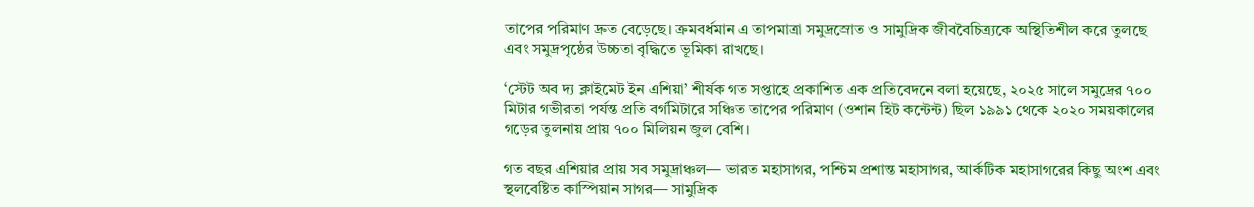তাপের পরিমাণ দ্রুত বেড়েছে। ক্রমবর্ধমান এ তাপমাত্রা সমুদ্রস্রোত ও সামুদ্রিক জীববৈচিত্র্যকে অস্থিতিশীল করে তুলছে এবং সমুদ্রপৃষ্ঠের উচ্চতা বৃদ্ধিতে ভূমিকা রাখছে।

‘স্টেট অব দ্য ক্লাইমেট ইন এশিয়া’ শীর্ষক গত সপ্তাহে প্রকাশিত এক প্রতিবেদনে বলা হয়েছে, ২০২৫ সালে সমুদ্রের ৭০০ মিটার গভীরতা পর্যন্ত প্রতি বর্গমিটারে সঞ্চিত তাপের পরিমাণ (ওশান হিট কন্টেন্ট) ছিল ১৯৯১ থেকে ২০২০ সময়কালের গড়ের তুলনায় প্রায় ৭০০ মিলিয়ন জুল বেশি।

গত বছর এশিয়ার প্রায় সব সমুদ্রাঞ্চল— ভারত মহাসাগর, পশ্চিম প্রশান্ত মহাসাগর, আর্কটিক মহাসাগরের কিছু অংশ এবং স্থলবেষ্টিত কাস্পিয়ান সাগর— সামুদ্রিক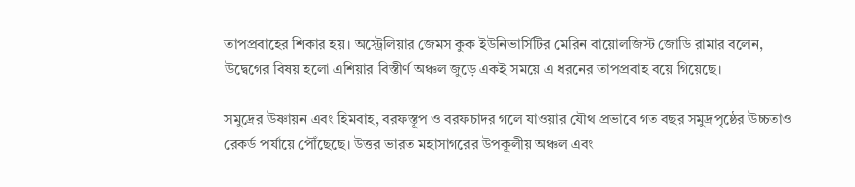তাপপ্রবাহের শিকার হয়। অস্ট্রেলিয়ার জেমস কুক ইউনিভার্সিটির মেরিন বায়োলজিস্ট জোডি রামার বলেন, উদ্বেগের বিষয় হলো এশিয়ার বিস্তীর্ণ অঞ্চল জুড়ে একই সময়ে এ ধরনের তাপপ্রবাহ বয়ে গিয়েছে।

সমুদ্রের উষ্ণায়ন এবং হিমবাহ, বরফস্তূপ ও বরফচাদর গলে যাওয়ার যৌথ প্রভাবে গত বছর সমুদ্রপৃষ্ঠের উচ্চতাও রেকর্ড পর্যায়ে পৌঁছেছে। উত্তর ভারত মহাসাগরের উপকূলীয় অঞ্চল এবং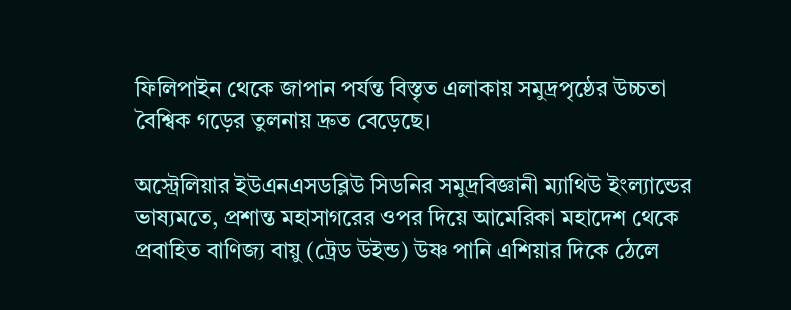ফিলিপাইন থেকে জাপান পর্যন্ত বিস্তৃত এলাকায় সমুদ্রপৃষ্ঠের উচ্চতা বৈশ্বিক গড়ের তুলনায় দ্রুত বেড়েছে।

অস্ট্রেলিয়ার ইউএনএসডব্লিউ সিডনির সমুদ্রবিজ্ঞানী ম্যাথিউ ইংল্যান্ডের ভাষ্যমতে, প্রশান্ত মহাসাগরের ওপর দিয়ে আমেরিকা মহাদেশ থেকে প্রবাহিত বাণিজ্য বায়ু (ট্রেড উইন্ড) উষ্ণ পানি এশিয়ার দিকে ঠেলে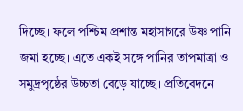দিচ্ছে। ফলে পশ্চিম প্রশান্ত মহাসাগরে উষ্ণ পানি জমা হচ্ছে। এতে একই সঙ্গে পানির তাপমাত্রা ও সমুদ্রপৃষ্ঠের উচ্চতা বেড়ে যাচ্ছে। প্রতিবেদনে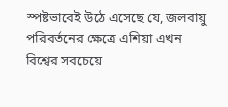স্পষ্টভাবেই উঠে এসেছে যে, জলবায়ু পরিবর্তনের ক্ষেত্রে এশিয়া এখন বিশ্বের সবচেয়ে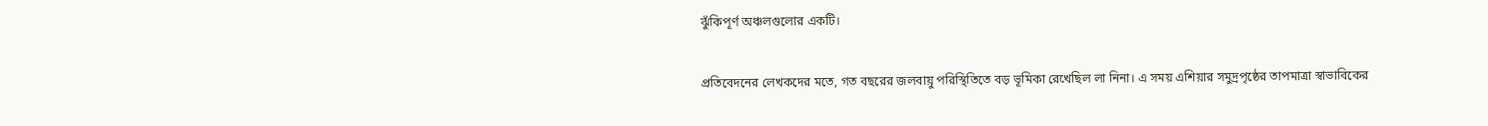ঝুঁকিপূর্ণ অঞ্চলগুলোর একটি।

প্রতিবেদনের লেখকদের মতে, গত বছরের জলবায়ু পরিস্থিতিতে বড় ভূমিকা রেখেছিল লা নিনা। এ সময় এশিয়ার সমুদ্রপৃষ্ঠের তাপমাত্রা স্বাভাবিকের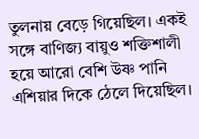তুলনায় বেড়ে গিয়েছিল। একই সঙ্গে বাণিজ্য বায়ুও শক্তিশালী হয়ে আরো বেশি উষ্ণ পানি এশিয়ার দিকে ঠেলে দিয়েছিল।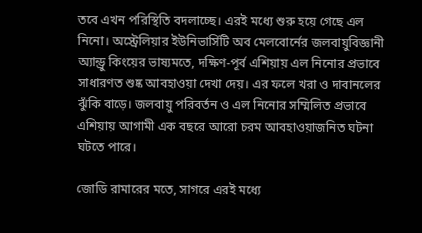তবে এখন পরিস্থিতি বদলাচ্ছে। এরই মধ্যে শুরু হয়ে গেছে এল নিনো। অস্ট্রেলিয়ার ইউনিভার্সিটি অব মেলবোর্নের জলবায়ুবিজ্ঞানী অ্যান্ড্রু কিংয়ের ভাষ্যমতে, দক্ষিণ-পূর্ব এশিয়ায় এল নিনোর প্রভাবে সাধারণত শুষ্ক আবহাওয়া দেখা দেয়। এর ফলে খরা ও দাবানলের ঝুঁকি বাড়ে। জলবায়ু পরিবর্তন ও এল নিনোর সম্মিলিত প্রভাবে এশিয়ায় আগামী এক বছরে আরো চরম আবহাওয়াজনিত ঘটনা ঘটতে পারে।

জোডি রামারের মতে, সাগরে এরই মধ্যে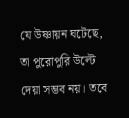যে উষ্ণায়ন ঘটেছে, তা পুরোপুরি উল্টে দেয়া সম্ভব নয়। তবে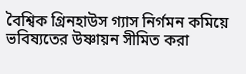বৈশ্বিক গ্রিনহাউস গ্যাস নির্গমন কমিয়ে ভবিষ্যতের উষ্ণায়ন সীমিত করা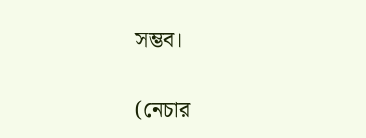সম্ভব।

(নেচার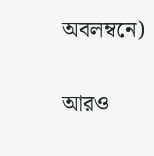অবলম্বনে)

আরও